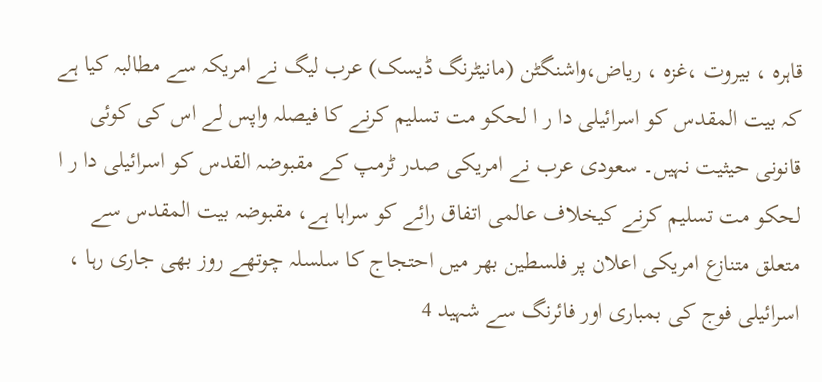قاہرہ ، بیروت ،غزہ ، ریاض،واشنگٹن (مانیٹرنگ ڈیسک) عرب لیگ نے امریکہ سے مطالبہ کیا ہے کہ بیت المقدس کو اسرائیلی دا ر ا لحکو مت تسلیم کرنے کا فیصلہ واپس لے اس کی کوئی قانونی حیثیت نہیں۔ سعودی عرب نے امریکی صدر ٹرمپ کے مقبوضہ القدس کو اسرائیلی دا ر ا لحکو مت تسلیم کرنے کیخلاف عالمی اتفاق رائے کو سراہا ہے، مقبوضہ بیت المقدس سے متعلق متنازع امریکی اعلان پر فلسطین بھر میں احتجاج کا سلسلہ چوتھے روز بھی جاری رہا ، اسرائیلی فوج کی بمباری اور فائرنگ سے شہید 4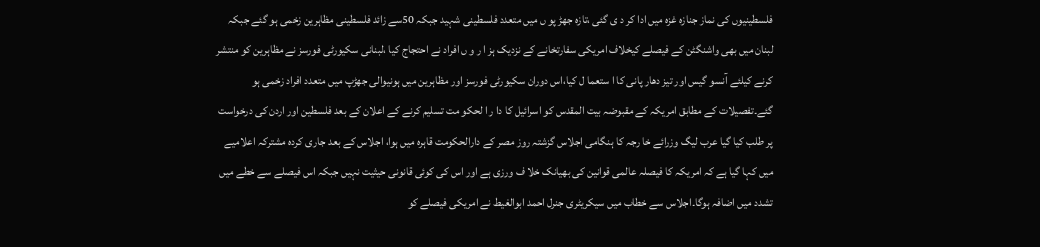فلسطینیوں کی نماز جنازہ غزہ میں ادا کر د ی گئی ،تازہ جھڑ پو ں میں متعدد فلسطینی شہید جبکہ 50سے زائد فلسطینی مظاہرین زخمی ہو گئے جبکہ لبنان میں بھی واشنگٹن کے فیصلے کیخلاف امریکی سفارتخانے کے نزدیک ہز ا ر و ں افراد نے احتجاج کیا ،لبنانی سکیورٹی فورسز نے مظاہرین کو منتشر کرنے کیلئے آنسو گیس اور تیز دھار پانی کا ا ستعما ل کیا،اس دوران سکیورٹی فورسز اور مظاہرین میں ہونیوالی جھڑپ میں متعدد افراد زخمی ہو گئے۔تفصیلات کے مطابق امریکہ کے مقبوضہ بیت المقدس کو اسرائیل کا دا ر ا لحکو مت تسلیم کرنے کے اعلان کے بعد فلسطین اور اردن کی درخواست پر طلب کیا گیا عرب لیگ وزرائے خا رجہ کا ہنگامی اجلاس گزشتہ روز مصر کے دارالحکومت قاہرہ میں ہوا، اجلاس کے بعد جاری کردہ مشترکہ اعلامیے میں کہا گیا ہے کہ امریکہ کا فیصلہ عالمی قوانین کی بھیانک خلا ف ورزی ہے اور اس کی کوئی قانونی حیثیت نہیں جبکہ اس فیصلے سے خطے میں تشدد میں اضافہ ہوگا۔اجلاس سے خطاب میں سیکریٹری جنرل احمد ابوالغیط نے امریکی فیصلے کو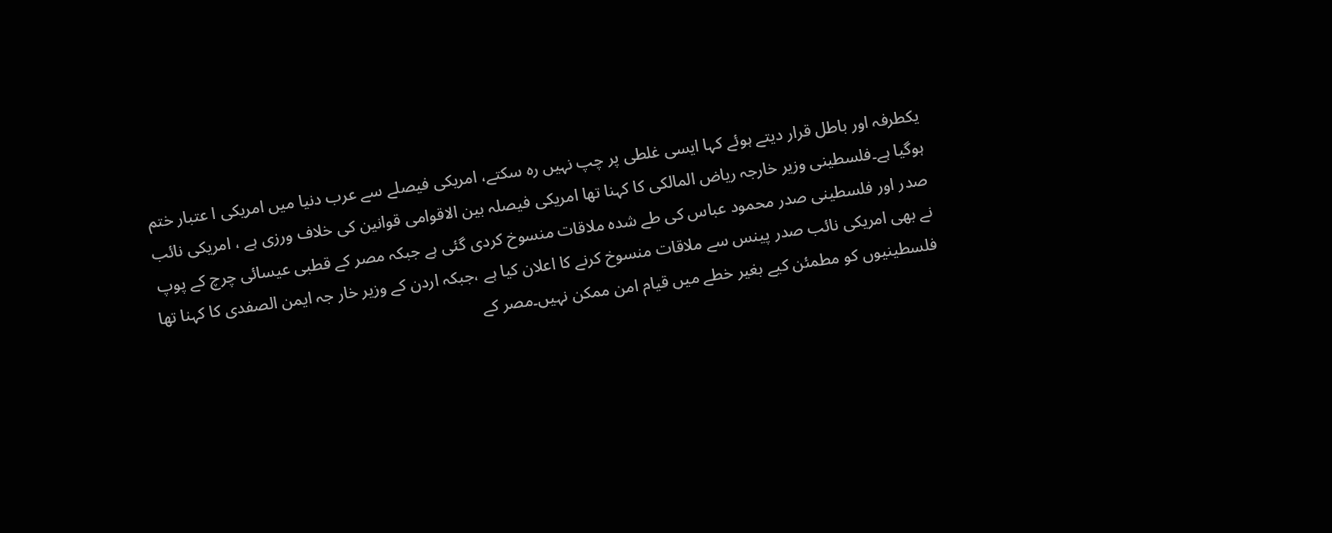یکطرفہ اور باطل قرار دیتے ہوئے کہا ایسی غلطی پر چپ نہیں رہ سکتے، امریکی فیصلے سے عرب دنیا میں امریکی ا عتبار ختم ہوگیا ہے۔فلسطینی وزیر خارجہ ریاض المالکی کا کہنا تھا امریکی فیصلہ بین الاقوامی قوانین کی خلاف ورزی ہے ، امریکی نائب صدر اور فلسطینی صدر محمود عباس کی طے شدہ ملاقات منسوخ کردی گئی ہے جبکہ مصر کے قطبی عیسائی چرچ کے پوپ نے بھی امریکی نائب صدر پینس سے ملاقات منسوخ کرنے کا اعلان کیا ہے ،جبکہ اردن کے وزیر خار جہ ایمن الصفدی کا کہنا تھا فلسطینیوں کو مطمئن کیے بغیر خطے میں قیام امن ممکن نہیں۔مصر کے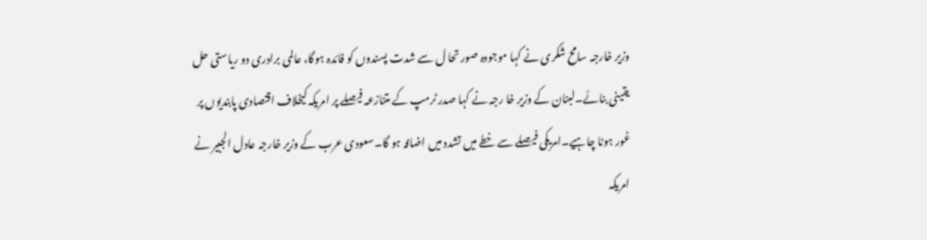وزیر خارجہ سامح شکری نے کہا موجودہ صور تحا ل سے شدت پسندوں کو فائدہ ہوگا، عالمی برادری دو ریاستی حل یقینی بنائے۔لبنان کے وزیر خا رجہ نے کہا صدر ٹرمپ کے متنازعہ فیصلے پر امریکہ کیخلاف اقتصادی پابندیوں پر غور ہونا چاہیے۔امریکی فیصلے سے خطے میں تشدد میں اضافہ ہو گا۔سعودی عرب کے وزیر خارجہ عادل الجبیر نے امریکہ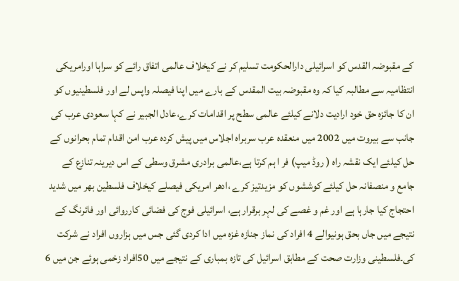کے مقبوضہ القدس کو اسرائیلی دارالحکومت تسلیم کر نے کیخلاف عالمی اتفاق رائے کو سراہا اورامریکی انتظامیہ سے مطالبہ کیا کہ وہ مقبوضہ بیت المقدس کے بارے میں اپنا فیصلہ واپس لے اور فلسطینیوں کو ان کا جائزہ حق خود ارادیت دلانے کیلئے عالمی سطح پر اقدامات کرے،عادل الجبیر نے کہا سعودی عرب کی جانب سے بیروت میں 2002 میں منعقدہ عرب سربراہ اجلاس میں پیش کردہ عرب امن اقدام تمام بحرانوں کے حل کیلئے ایک نقشہ راہ ( روڈ میپ) فر ا ہم کرتا ہے،عالمی برادری مشرق وسطی کے اس دیرینہ تنازع کے جامع و منصفانہ حل کیلئے کوششوں کو مزیدتیز کرے ،ادھر امریکی فیصلے کیخلاف فلسطین بھر میں شدید احتجاج کیا جارہا ہے اور غم و غصے کی لہر برقرار ہے، اسرائیلی فوج کی فضائی کارروائی اور فائرنگ کے نتیجے میں جاں بحق ہونیوالے 4 افراد کی نماز جنازہ غزہ میں ادا کردی گئی جس میں ہزاروں افراد نے شرکت کی۔فلسطینی وزارت صحت کے مطابق اسرائیل کی تازہ بمباری کے نتیجے میں 50افراد زخمی ہوئے جن میں 6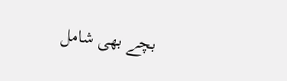بچے بھی شامل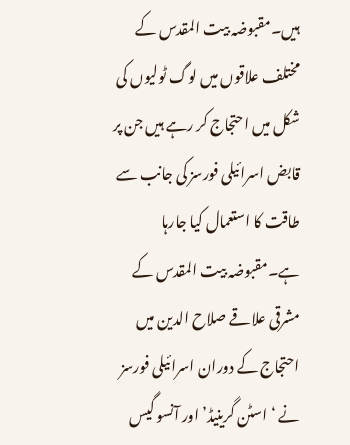ہیں۔مقبوضہ بیت المقدس کے مختلف علاقوں میں لوگ ٹولیوں کی شکل میں احتجاج کر رہے ہیں جن پر قابض اسرائیلی فورسز کی جانب سے طاقت کا استعمال کیا جارہا ہے۔مقبوضہ بیت المقدس کے مشرقی علاقے صلاح الدین میں احتجاج کے دوران اسرائیلی فورسز نے ‘اسٹن گرینیڈ’ اور آنسو گیس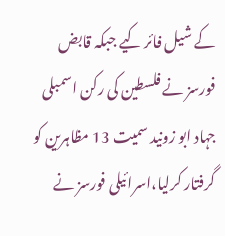کے شیل فائر کیے جبکہ قابض فورسز نے فلسطین کی رکن اسمبلی جہاد ابو زونید سمیت 13 مظاہرین کو گرفتار کرلیا،اسرائیلی فورسز نے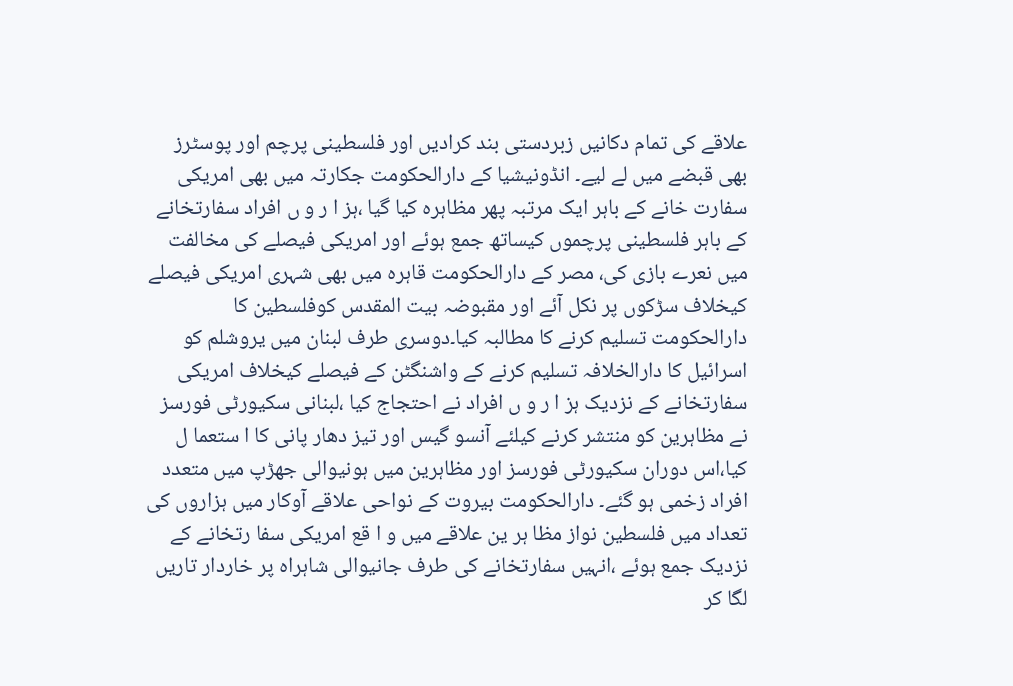علاقے کی تمام دکانیں زبردستی بند کرادیں اور فلسطینی پرچم اور پوسٹرز بھی قبضے میں لے لیے۔ انڈونیشیا کے دارالحکومت جکارتہ میں بھی امریکی سفارت خانے کے باہر ایک مرتبہ پھر مظاہرہ کیا گیا ،ہز ا ر و ں افراد سفارتخانے کے باہر فلسطینی پرچموں کیساتھ جمع ہوئے اور امریکی فیصلے کی مخالفت میں نعرے بازی کی، مصر کے دارالحکومت قاہرہ میں بھی شہری امریکی فیصلے کیخلاف سڑکوں پر نکل آئے اور مقبوضہ بیت المقدس کوفلسطین کا دارالحکومت تسلیم کرنے کا مطالبہ کیا۔دوسری طرف لبنان میں یروشلم کو اسرائیل کا دارالخلافہ تسلیم کرنے کے واشنگٹن کے فیصلے کیخلاف امریکی سفارتخانے کے نزدیک ہز ا ر و ں افراد نے احتجاج کیا ،لبنانی سکیورٹی فورسز نے مظاہرین کو منتشر کرنے کیلئے آنسو گیس اور تیز دھار پانی کا ا ستعما ل کیا،اس دوران سکیورٹی فورسز اور مظاہرین میں ہونیوالی جھڑپ میں متعدد افراد زخمی ہو گئے۔ دارالحکومت بیروت کے نواحی علاقے آوکار میں ہزاروں کی تعداد میں فلسطین نواز مظا ہر ین علاقے میں و ا قع امریکی سفا رتخانے کے نزدیک جمع ہوئے ،انہیں سفارتخانے کی طرف جانیوالی شاہراہ پر خاردار تاریں لگا کر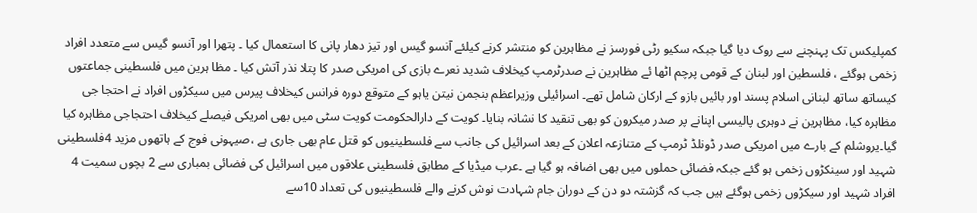کمپلیکس تک پہنچنے سے روک دیا گیا جبکہ سکیو رٹی فورسز نے مظاہرین کو منتشر کرنے کیلئے آنسو گیس اور تیز دھار پانی کا استعمال کیا ۔ پتھرا اور آنسو گیس سے متعدد افراد زخمی ہوگئے ، فلسطین اور لبنان کے قومی پرچم اٹھا ئے مظاہرین نے صدرٹرمپ کیخلاف شدید نعرے بازی کی امریکی صدر کا پتلا نذر آتش کیا ۔ مظا ہرین میں فلسطینی جماعتوں کیساتھ ساتھ لبنانی اسلام پسند اور بائیں بازو کے ارکان شامل تھے۔ اسرائیلی وزیراعظم بنجمن نیتن یاہو کے متوقع دورہ فرانس کیخلاف پیرس میں سیکڑوں افراد نے احتجا جی مظاہرہ کیا، مظاہرین نے دوہری پالیسی اپنانے پر صدر میکرون کو بھی تنقید کا نشانہ بنایا۔ کویت کے دارالحکومت کویت سٹی میں بھی امریکی فیصلے کیخلاف احتجاجی مظاہرہ کیا گیا۔یروشلم کے بارے میں امریکی صدر ڈونلڈ ٹرمپ کے متنازعہ اعلان کے بعد اسرائیل کی جانب سے فلسطینیوں کو قتل عام بھی جاری ہے ،صیہونی فوج کے ہاتھوں مزید 4فلسطینی شہید اور سینکڑوں زخمی ہو گئے جبکہ فضائی حملوں میں بھی اضافہ ہو گیا ہے ۔عرب میڈیا کے مطابق فلسطینی علاقوں میں اسرائیل کی فضائی بمباری سے 2 بچوں سمیت 4 افراد شہید اور سیکڑوں زخمی ہوگئے ہیں جب کہ گزشتہ دو دن کے دوران جام شہادت نوش کرنے والے فلسطینیوں کی تعداد 10سے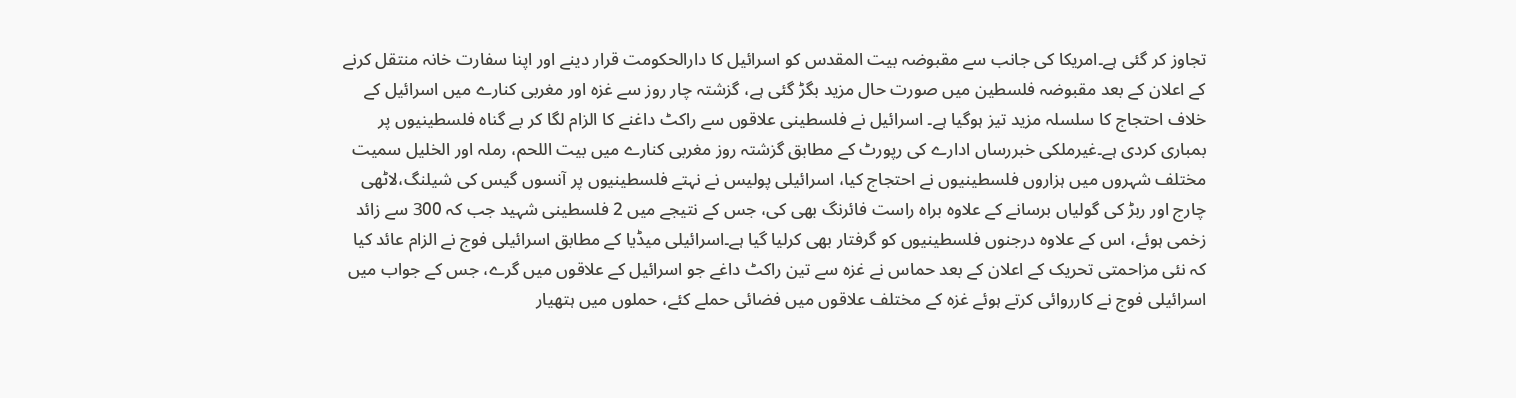تجاوز کر گئی ہے۔امریکا کی جانب سے مقبوضہ بیت المقدس کو اسرائیل کا دارالحکومت قرار دینے اور اپنا سفارت خانہ منتقل کرنے کے اعلان کے بعد مقبوضہ فلسطین میں صورت حال مزید بگڑ گئی ہے، گزشتہ چار روز سے غزہ اور مغربی کنارے میں اسرائیل کے خلاف احتجاج کا سلسلہ مزید تیز ہوگیا ہے۔ اسرائیل نے فلسطینی علاقوں سے راکٹ داغنے کا الزام لگا کر بے گناہ فلسطینیوں پر بمباری کردی ہے۔غیرملکی خبررساں ادارے کی رپورٹ کے مطابق گزشتہ روز مغربی کنارے میں بیت اللحم، رملہ اور الخلیل سمیت مختلف شہروں میں ہزاروں فلسطینیوں نے احتجاج کیا، اسرائیلی پولیس نے نہتے فلسطینیوں پر آنسوں گیس کی شیلنگ،لاٹھی چارج اور ربڑ کی گولیاں برسانے کے علاوہ براہ راست فائرنگ بھی کی، جس کے نتیجے میں 2 فلسطینی شہید جب کہ 300 سے زائد زخمی ہوئے، اس کے علاوہ درجنوں فلسطینیوں کو گرفتار بھی کرلیا گیا ہے۔اسرائیلی میڈیا کے مطابق اسرائیلی فوج نے الزام عائد کیا کہ نئی مزاحمتی تحریک کے اعلان کے بعد حماس نے غزہ سے تین راکٹ داغے جو اسرائیل کے علاقوں میں گرے، جس کے جواب میں اسرائیلی فوج نے کارروائی کرتے ہوئے غزہ کے مختلف علاقوں میں فضائی حملے کئے، حملوں میں ہتھیار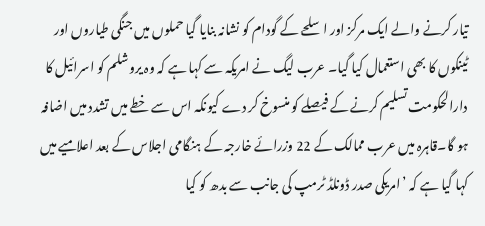تیار کرنے والے ایک مرکز اور اسلحے کے گودام کو نشانہ بنایا گیا حملوں میں جنگی طیاروں اور ٹینکوں کا بھی استعمال کیا گیا۔ عرب لیگ نے امریکہ سے کہا ہے کہ وہ یروشلم کو اسرائیل کا دارالحکومت تسلیم کرنے کے فیصلے کو منسوخ کر دے کیونکہ اس سے خطے میں تشدد میں اضافہ ہو گا۔قاہرہ میں عرب ممالک کے 22 وزرائے خارجہ کے ہنگامی اجلاس کے بعد اعلامیے میں کہا گیا ہے کہ ’امریکی صدر ڈونلڈ ٹرمپ کی جانب سے بدھ کو کیا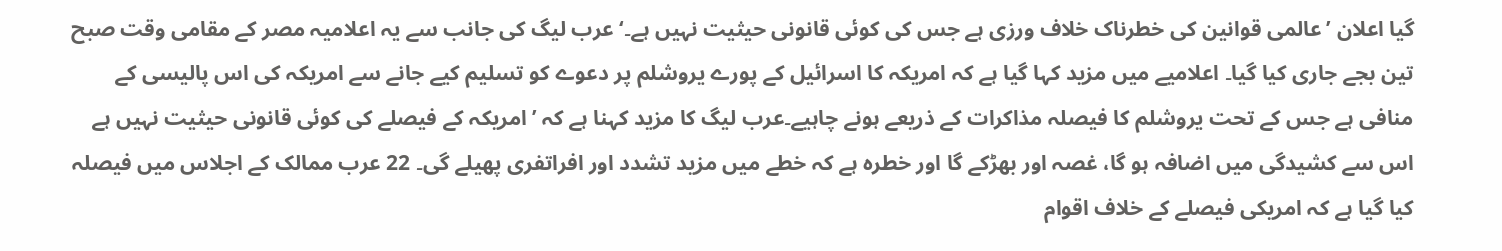گیا اعلان ’عالمی قوانین کی خطرناک خلاف ورزی ہے جس کی کوئی قانونی حیثیت نہیں ہے۔‘عرب لیگ کی جانب سے یہ اعلامیہ مصر کے مقامی وقت صبح تین بجے جاری کیا گیا۔ اعلامیے میں مزید کہا گیا ہے کہ امریکہ کا اسرائیل کے پورے یروشلم پر دعوے کو تسلیم کیے جانے سے امریکہ کی اس پالیسی کے منافی ہے جس کے تحت یروشلم کا فیصلہ مذاکرات کے ذریعے ہونے چاہیے۔عرب لیگ کا مزید کہنا ہے کہ ’امریکہ کے فیصلے کی کوئی قانونی حیثیت نہیں ہے اس سے کشیدگی میں اضافہ ہو گا، غصہ اور بھڑکے گا اور خطرہ ہے کہ خطے میں مزید تشدد اور افراتفری پھیلے گی۔ 22 عرب ممالک کے اجلاس میں فیصلہ کیا گیا ہے کہ امریکی فیصلے کے خلاف اقوام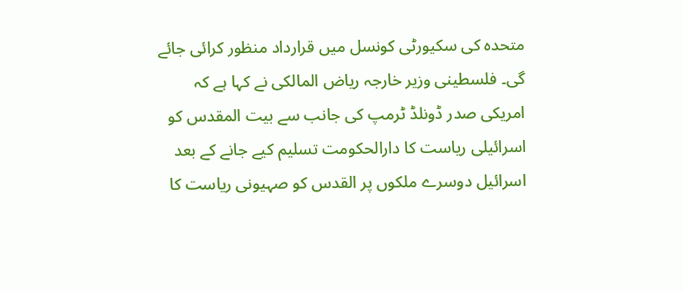متحدہ کی سکیورٹی کونسل میں قرارداد منظور کرائی جائے گی۔ فلسطینی وزیر خارجہ ریاض المالکی نے کہا ہے کہ امریکی صدر ڈونلڈ ٹرمپ کی جانب سے بیت المقدس کو اسرائیلی ریاست کا دارالحکومت تسلیم کیے جانے کے بعد اسرائیل دوسرے ملکوں پر القدس کو صہیونی ریاست کا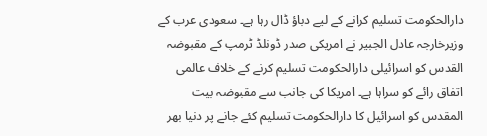دارالحکومت تسلیم کرانے کے لیے دباؤ ڈال رہا ہے۔ سعودی عرب کے وزیرخارجہ عادل الجبیر نے امریکی صدر ڈونلڈ ٹرمپ کے مقبوضہ القدس کو اسرائیلی دارالحکومت تسلیم کرنے کے خلاف عالمی اتفاق رائے کو سراہا ہے۔ امریکا کی جانب سے مقبوضہ بیت المقدس کو اسرائیل کا دارالحکومت تسلیم کئے جانے پر دنیا بھر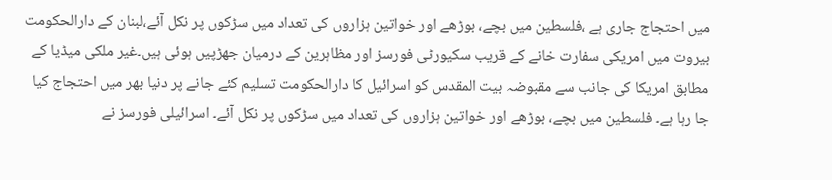میں احتجاج جاری ہے ،فلسطین میں بچے، بوڑھے اور خواتین ہزاروں کی تعداد میں سڑکوں پر نکل آئے،لبنان کے دارالحکومت بیروت میں امریکی سفارت خانے کے قریب سکیورٹی فورسز اور مظاہرین کے درمیان جھڑپیں ہوئی ہیں۔غیر ملکی میڈیا کے مطابق امریکا کی جانب سے مقبوضہ بیت المقدس کو اسرائیل کا دارالحکومت تسلیم کئے جانے پر دنیا بھر میں احتجاج کیا جا رہا ہے۔ فلسطین میں بچے، بوڑھے اور خواتین ہزاروں کی تعداد میں سڑکوں پر نکل آئے۔ اسرائیلی فورسز نے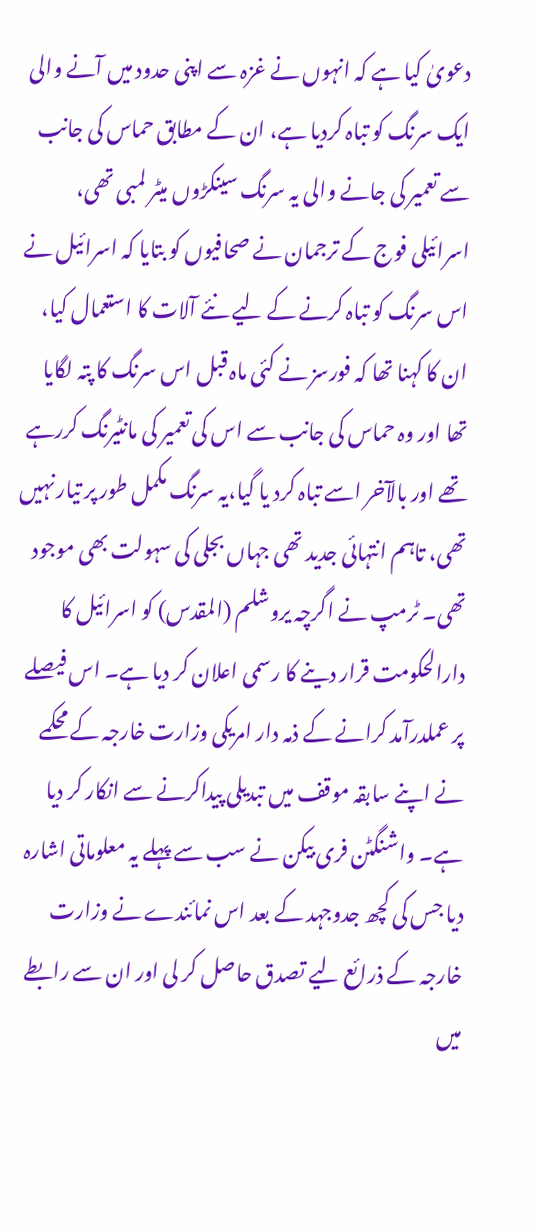دعویٰ کیا ہے کہ انہوں نے غزہ سے اپنی حدود میں آنے والی ایک سرنگ کو تباہ کردیا ہے، ان کے مطابق حماس کی جانب سے تعمیر کی جانے والی یہ سرنگ سینکڑوں میٹر لمبی تھی، اسرائیلی فوج کے ترجمان نے صحافیوں کو بتایا کہ اسرائیل نے اس سرنگ کو تباہ کرنے کے لیے نئے آلات کا استعمال کیا، ان کا کہنا تھا کہ فورسز نے کئی ماہ قبل اس سرنگ کا پتہ لگایا تھا اور وہ حماس کی جانب سے اس کی تعمیر کی مانٹیرنگ کررہے تھے اور بالآخر اسے تباہ کرد یا گیا،یہ سرنگ مکمل طور پر تیار نہیں تھی، تاہم انتہائی جدید تھی جہاں بجلی کی سہولت بھی موجود تھی۔ ٹرمپ نے اگرچہ یروشلم (المقدس) کو اسرائیل کا دارالحکومت قرار دینے کا رسمی اعلان کر دیا ہے۔ اس فیصلے پر عملدرآمد کرانے کے ذمہ دار امریکی وزارت خارجہ کے محکمے نے اپنے سابقہ موقف میں تبدیلی پیداکرنے سے انکار کر دیا ہے۔ واشنگٹن فری بیکن نے سب سے پہلے یہ معلوماتی اشارہ دیا جس کی کچھ جدوجہد کے بعد اس نمائندے نے وزارت خارجہ کے ذرائع لیے تصدق حاصل کر لی اور ان سے رابطے میں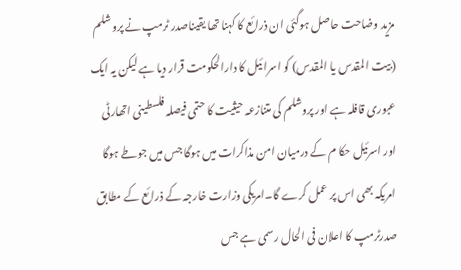مزید وضاحت حاصل ہوگئی ان ذرائع کا کہنا تھا یقیناصدر ٹرمپ نے پروشلم (بیت المقدس یا المقدس) کو اسرائیل کا دارالحکومت قرار دیا ہے لیکن یہ ایک عبوری قافلہ ہے اور پروشلم کی متنازعہ حیثیت کا حتمی فیصلہ فلسطینی اتھارٹی اور اسرئیل حکا م کے درمیان امن مذاکرات میں ہوگا جس میں جوطے ہوگا امریکہ بھی اس پر عمل کرے گا۔امریکی وزارت خارجہ کے ذرائع کے مطابق صدرٹرمپ کا اعلان فی الحال رسمی ہے جس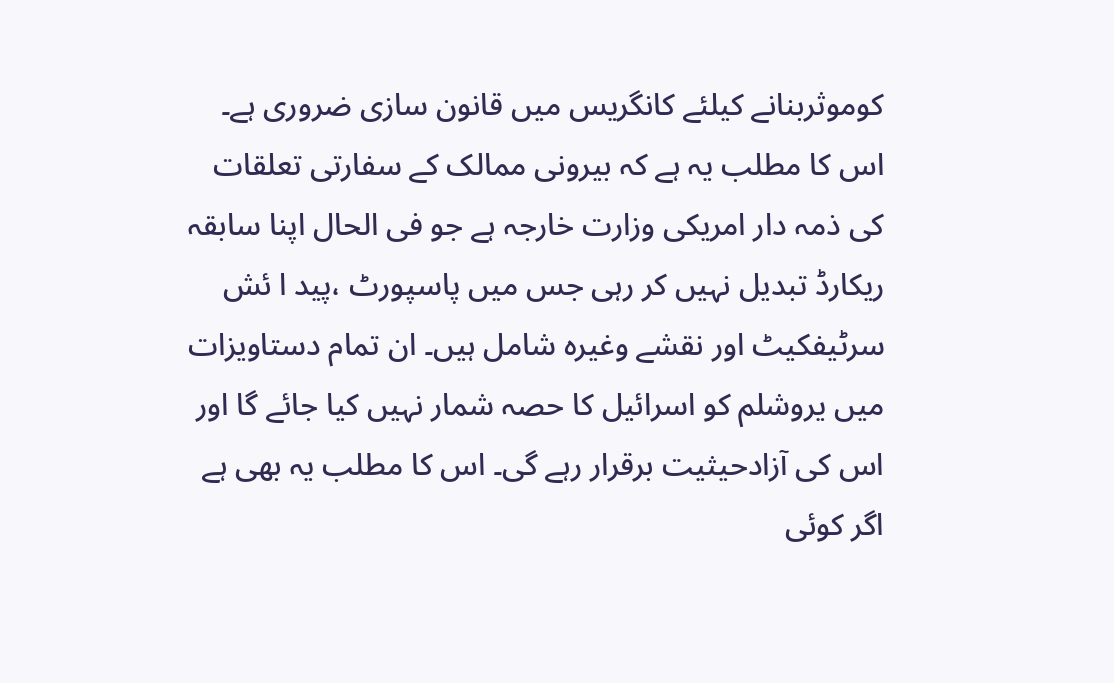کوموثربنانے کیلئے کانگریس میں قانون سازی ضروری ہے۔ اس کا مطلب یہ ہے کہ بیرونی ممالک کے سفارتی تعلقات کی ذمہ دار امریکی وزارت خارجہ ہے جو فی الحال اپنا سابقہ ریکارڈ تبدیل نہیں کر رہی جس میں پاسپورٹ ،پید ا ئش سرٹیفکیٹ اور نقشے وغیرہ شامل ہیں۔ ان تمام دستاویزات میں یروشلم کو اسرائیل کا حصہ شمار نہیں کیا جائے گا اور اس کی آزادحیثیت برقرار رہے گی۔ اس کا مطلب یہ بھی ہے اگر کوئی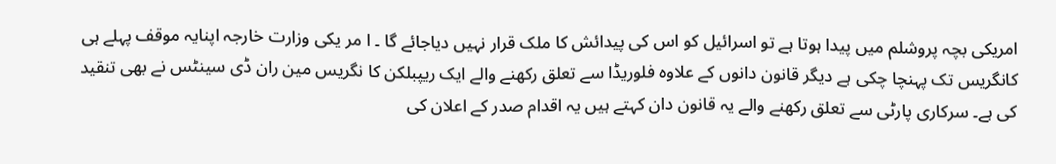امریکی بچہ پروشلم میں پیدا ہوتا ہے تو اسرائیل کو اس کی پیدائش کا ملک قرار نہیں دیاجائے گا ۔ ا مر یکی وزارت خارجہ اپنایہ موقف پہلے ہی کانگریس تک پہنچا چکی ہے دیگر قانون دانوں کے علاوہ فلوریڈا سے تعلق رکھنے والے ایک ریپبلکن کا نگریس مین ران ڈی سینٹس نے بھی تنقید کی ہے۔ سرکاری پارٹی سے تعلق رکھنے والے یہ قانون دان کہتے ہیں یہ اقدام صدر کے اعلان کی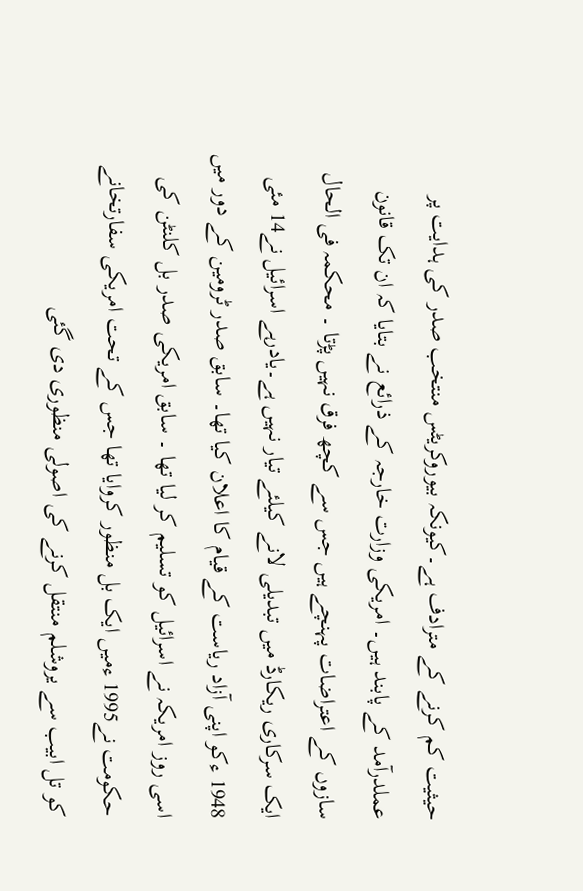حیثیت کم کرنے کے مترادف ہے۔کیونکہ بیوروکریٹس منتخب صدر کی ہدایت پر عملدرآمد کے پابند ہیں۔ امریکی وزارت خارجہ کے ذرائع نے بتایا کہ ان تک قانون سازوں کے اعتراضات پہنچے ہیں جس سے کچھ فرق نہیں پڑتا ۔ محکمہ فی الحال ایک سرکاری ریکارڈ میں تبدیلی لانے کیلئے تیار نہیں ہے۔یادرہے اسرائیل نے14 مئی 1948 ءکو اپنی آزاد ریاست کے قیام کا اعلان کیا تھا۔ سابق صدر ٹرومین کے دور میں اسی روز امریکہ نے اسرائیل کو تسلیم کر لیا تھا ۔ سابق امریکی صدر بل کلنٹن کی حکومت نے1995 ءمیں ایک بل منظور کروایا تھا جس کے تحت امریکی سفارتخانے کو تل ابیب سے یروشلم منتقل کرنے کی اصولی منظوری دی گئی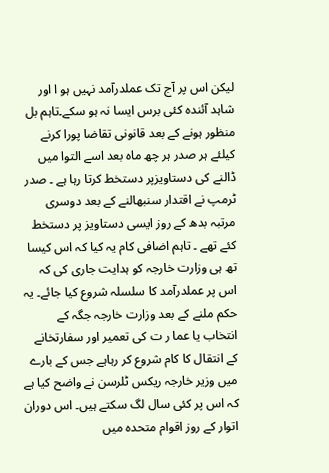لیکن اس پر آج تک عملدرآمد نہیں ہو ا اور شاہد آئندہ کئی برس ایسا نہ ہو سکے۔تاہم بل منظور ہونے کے بعد قانونی تقاضا پورا کرنے کیلئے ہر صدر ہر چھ ماہ بعد اسے التوا میں ڈالنے کی دستاویزپر دستخط کرتا رہا ہے ۔ صدر ٹرمپ نے اقتدار سنبھالنے کے بعد دوسری مرتبہ بدھ کے روز ایسی دستاویز پر دستخط کئے تھے ۔ تاہم اضافی کام یہ کیا کہ اس کیسا تھ ہی وزارت خارجہ کو ہدایت جاری کی کہ اس پر عملدرآمد کا سلسلہ شروع کیا جائے۔ یہ حکم ملنے کے بعد وزارت خارجہ جگہ کے انتخاب یا عما ر ت کی تعمیر اور سفارتخانے کے انتقال کا کام شروع کر رہاہے جس کے بارے میں وزیر خارجہ ریکس ٹلرسن نے واضح کیا ہے کہ اس پر کئی سال لگ سکتے ہیں۔ اس دوران اتوار کے روز اقوام متحدہ میں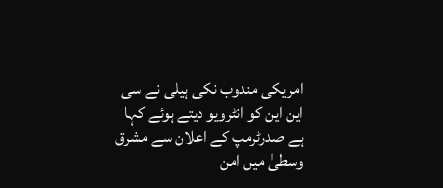امریکی مندوب نکی ہیلی نے سی این این کو انٹرویو دیتے ہوئے کہا ہے صدرٹرمپ کے اعلان سے مشرق وسطیٰ میں امن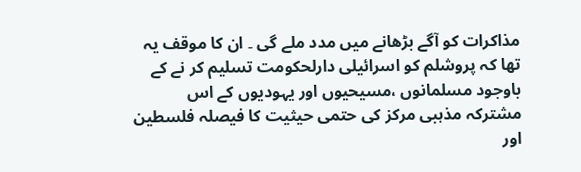مذاکرات کو آگے بڑھانے میں مدد ملے گی ۔ ان کا موقف یہ تھا کہ پروشلم کو اسرائیلی دارلحکومت تسلیم کر نے کے باوجود مسلمانوں ،مسیحیوں اور یہودیوں کے اس مشترکہ مذہبی مرکز کی حتمی حیثیت کا فیصلہ فلسطین اور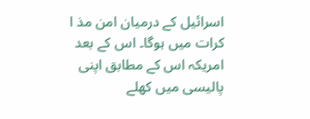اسرائیل کے درمیان امن مذ ا کرات میں ہوگا۔ اس کے بعد امریکہ اس کے مطابق اپنی پالیسی میں کھلے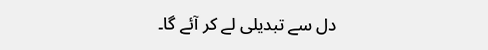دل سے تبدیلی لے کر آئے گا۔